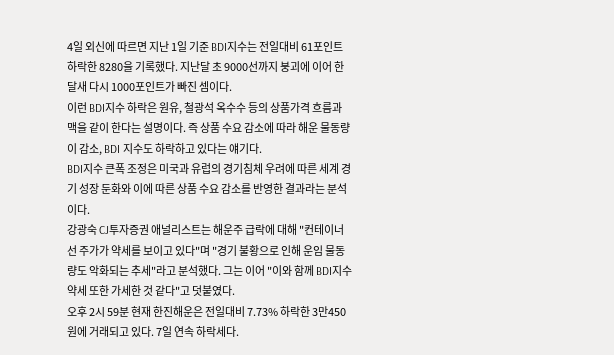4일 외신에 따르면 지난 1일 기준 BDI지수는 전일대비 61포인트 하락한 8280을 기록했다. 지난달 초 9000선까지 붕괴에 이어 한달새 다시 1000포인트가 빠진 셈이다.
이런 BDI지수 하락은 원유, 철광석 옥수수 등의 상품가격 흐름과 맥을 같이 한다는 설명이다. 즉 상품 수요 감소에 따라 해운 물동량이 감소, BDI 지수도 하락하고 있다는 얘기다.
BDI지수 큰폭 조정은 미국과 유럽의 경기침체 우려에 따른 세계 경기 성장 둔화와 이에 따른 상품 수요 감소를 반영한 결과라는 분석이다.
강광숙 CJ투자증권 애널리스트는 해운주 급락에 대해 "컨테이너선 주가가 약세를 보이고 있다"며 "경기 불황으로 인해 운임 물동량도 악화되는 추세"라고 분석했다. 그는 이어 "이와 함께 BDI지수 약세 또한 가세한 것 같다"고 덧붙였다.
오후 2시 59분 현재 한진해운은 전일대비 7.73% 하락한 3만450원에 거래되고 있다. 7일 연속 하락세다.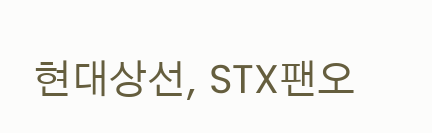현대상선, STX팬오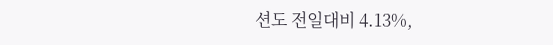션도 전일대비 4.13%,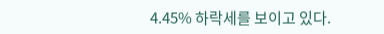4.45% 하락세를 보이고 있다.